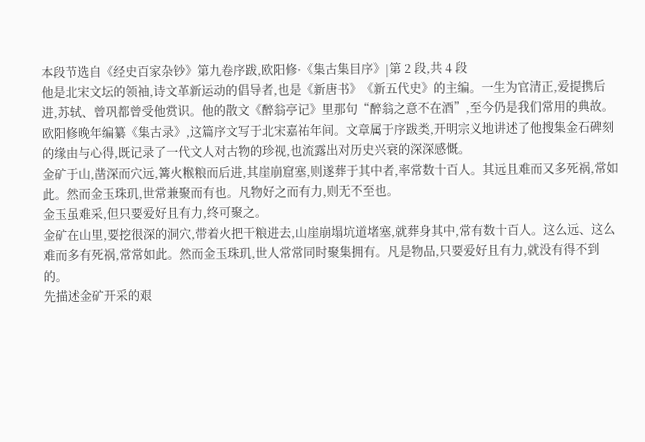本段节选自《经史百家杂钞》第九卷序跋,欧阳修·《集古集目序》|第 2 段,共 4 段
他是北宋文坛的领袖,诗文革新运动的倡导者,也是《新唐书》《新五代史》的主编。一生为官清正,爱提携后进,苏轼、曾巩都曾受他赏识。他的散文《醉翁亭记》里那句“醉翁之意不在酒”,至今仍是我们常用的典故。
欧阳修晚年编纂《集古录》,这篇序文写于北宋嘉祐年间。文章属于序跋类,开明宗义地讲述了他搜集金石碑刻的缘由与心得,既记录了一代文人对古物的珍视,也流露出对历史兴衰的深深感慨。
金矿于山,凿深而穴远,篝火糇粮而后进,其崖崩窟塞,则遂葬于其中者,率常数十百人。其远且难而又多死祸,常如此。然而金玉珠玑,世常兼聚而有也。凡物好之而有力,则无不至也。
金玉虽难采,但只要爱好且有力,终可聚之。
金矿在山里,要挖很深的洞穴,带着火把干粮进去,山崖崩塌坑道堵塞,就葬身其中,常有数十百人。这么远、这么难而多有死祸,常常如此。然而金玉珠玑,世人常常同时聚集拥有。凡是物品,只要爱好且有力,就没有得不到的。
先描述金矿开采的艰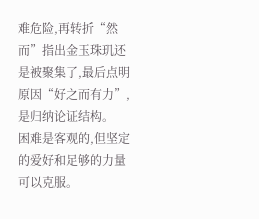难危险,再转折“然而”指出金玉珠玑还是被聚集了,最后点明原因“好之而有力”,是归纳论证结构。
困难是客观的,但坚定的爱好和足够的力量可以克服。